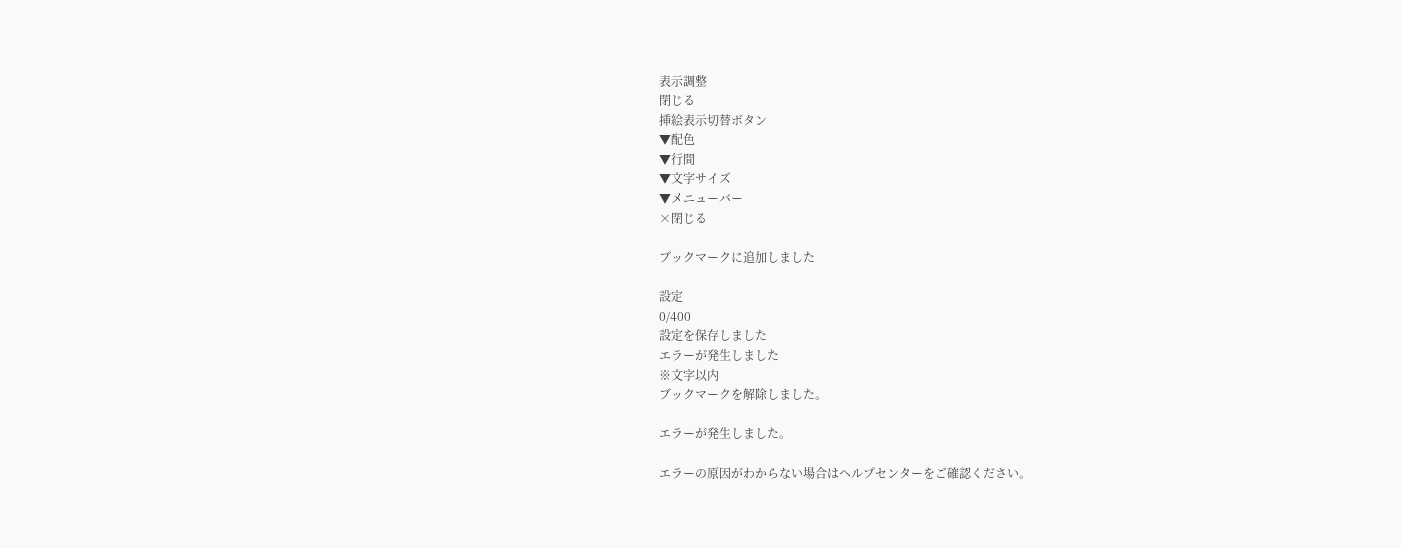表示調整
閉じる
挿絵表示切替ボタン
▼配色
▼行間
▼文字サイズ
▼メニューバー
×閉じる

ブックマークに追加しました

設定
0/400
設定を保存しました
エラーが発生しました
※文字以内
ブックマークを解除しました。

エラーが発生しました。

エラーの原因がわからない場合はヘルプセンターをご確認ください。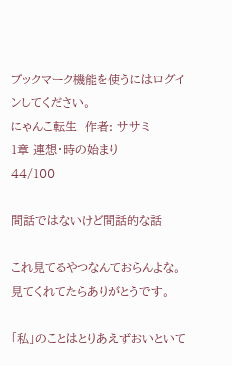ブックマーク機能を使うにはログインしてください。
にゃんこ転生  作者: ササミ
1章 連想・時の始まり
44/100

間話ではないけど間話的な話

これ見てるやつなんておらんよな。見てくれてたらありがとうです。

「私」のことはとりあえずおいといて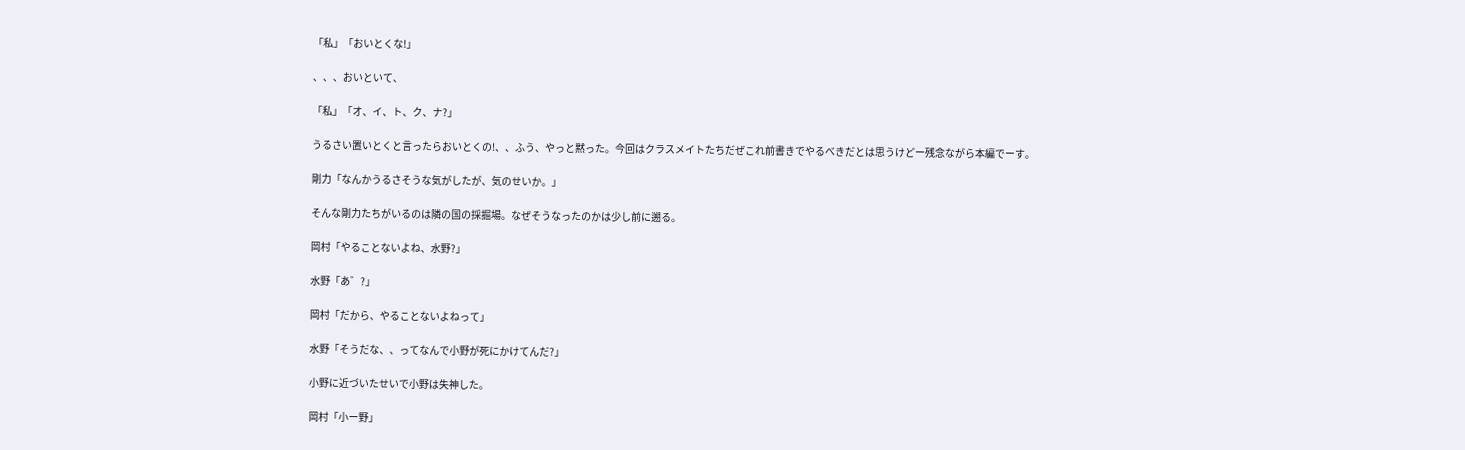「私」「おいとくな!」

、、、おいといて、

「私」「オ、イ、ト、ク、ナ?」

うるさい置いとくと言ったらおいとくの!、、ふう、やっと黙った。今回はクラスメイトたちだぜこれ前書きでやるべきだとは思うけどー残念ながら本編でーす。

剛力「なんかうるさそうな気がしたが、気のせいか。」

そんな剛力たちがいるのは隣の国の採掘場。なぜそうなったのかは少し前に遡る。

岡村「やることないよね、水野?」

水野「あ゛?」

岡村「だから、やることないよねって」

水野「そうだな、、ってなんで小野が死にかけてんだ?」

小野に近づいたせいで小野は失神した。

岡村「小ー野」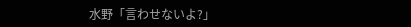水野「言わせないよ?」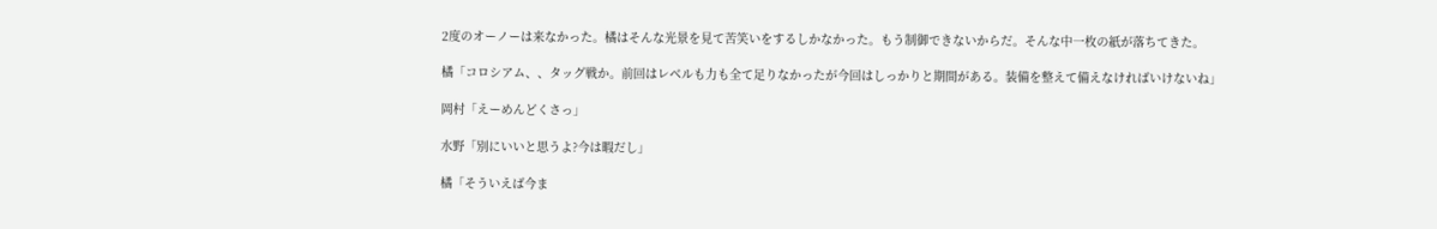2度のオーノーは来なかった。橘はそんな光景を見て苦笑いをするしかなかった。もう制御できないからだ。そんな中一枚の紙が落ちてきた。

橘「コロシアム、、タッグ戦か。前回はレベルも力も全て足りなかったが今回はしっかりと期間がある。装備を整えて備えなければいけないね」

岡村「えーめんどくさっ」

水野「別にいいと思うよ?今は暇だし」

橘「そういえば今ま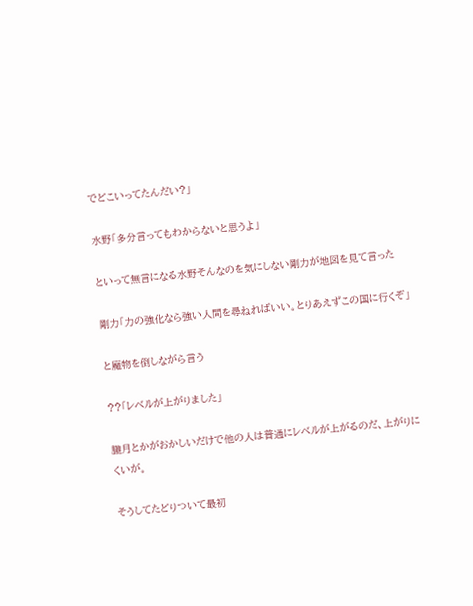でどこいってたんだい?」

水野「多分言ってもわからないと思うよ」

といって無言になる水野そんなのを気にしない剛力が地図を見て言った

剛力「力の強化なら強い人間を尋ねればいい。とりあえずこの国に行くぞ」

と魔物を倒しながら言う

??「レベルが上がりました」

朧月とかがおかしいだけで他の人は普通にレベルが上がるのだ、上がりにくいが。

そうしてたどりついて最初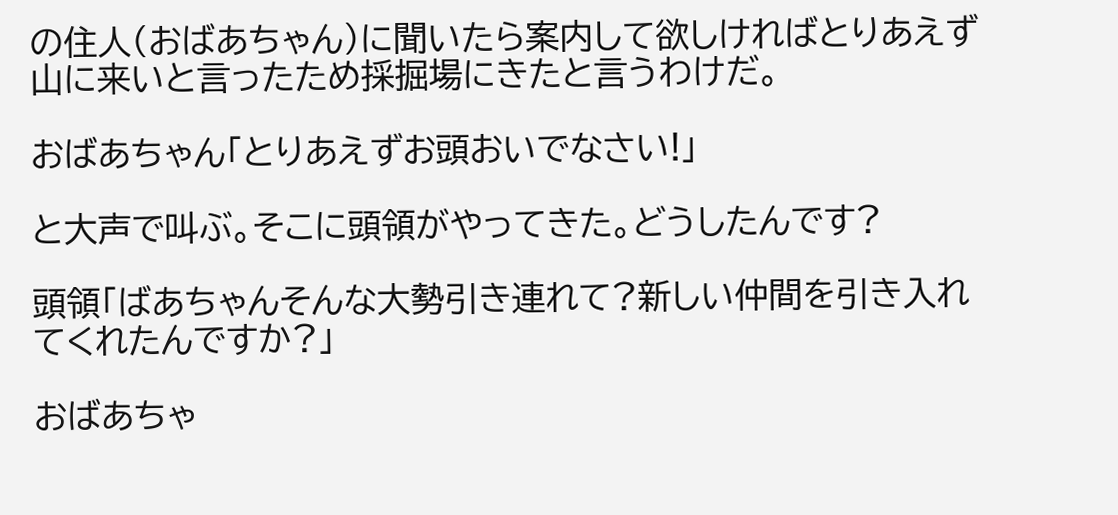の住人(おばあちゃん)に聞いたら案内して欲しければとりあえず山に来いと言ったため採掘場にきたと言うわけだ。

おばあちゃん「とりあえずお頭おいでなさい!」

と大声で叫ぶ。そこに頭領がやってきた。どうしたんです?

頭領「ばあちゃんそんな大勢引き連れて?新しい仲間を引き入れてくれたんですか?」

おばあちゃ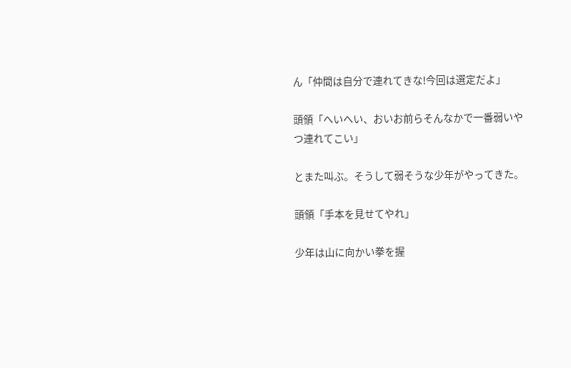ん「仲間は自分で連れてきな!今回は選定だよ」

頭領「へいへい、おいお前らそんなかで一番弱いやつ連れてこい」

とまた叫ぶ。そうして弱そうな少年がやってきた。

頭領「手本を見せてやれ」

少年は山に向かい拳を握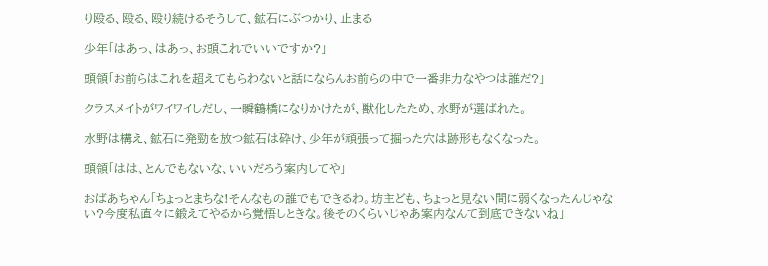り殴る、殴る、殴り続けるそうして、鉱石にぶつかり、止まる

少年「はあっ、はあっ、お頭これでいいですか?」

頭領「お前らはこれを超えてもらわないと話にならんお前らの中で一番非力なやつは誰だ?」

クラスメイトがワイワイしだし、一瞬鶴橋になりかけたが、獣化したため、水野が選ばれた。

水野は構え、鉱石に発勁を放つ鉱石は砕け、少年が頑張って掘った穴は跡形もなくなった。

頭領「はは、とんでもないな、いいだろう案内してや」

おばあちゃん「ちょっとまちな!そんなもの誰でもできるわ。坊主ども、ちょっと見ない間に弱くなったんじゃない?今度私直々に鍛えてやるから覚悟しときな。後そのくらいじゃあ案内なんて到底できないね」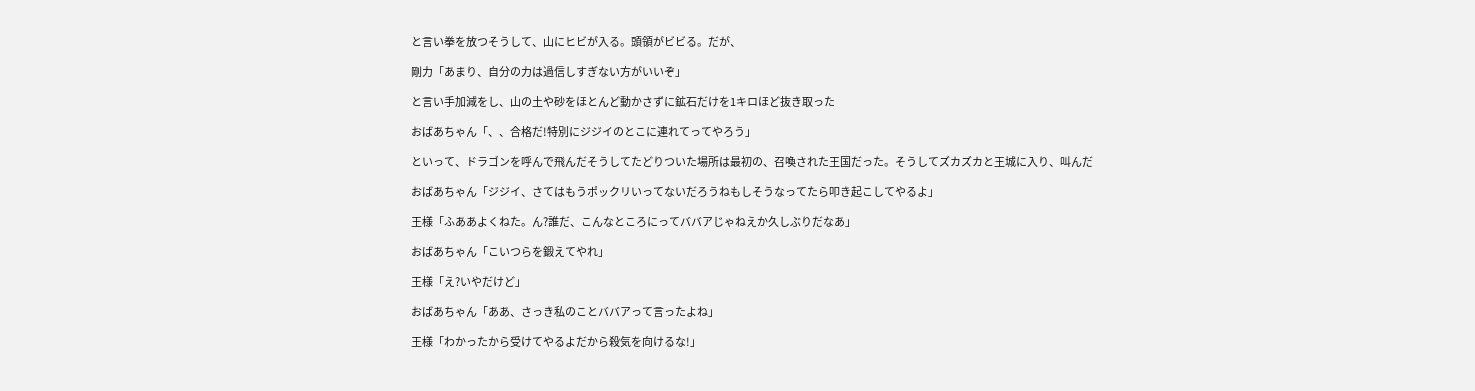と言い拳を放つそうして、山にヒビが入る。頭領がビビる。だが、

剛力「あまり、自分の力は過信しすぎない方がいいぞ」

と言い手加減をし、山の土や砂をほとんど動かさずに鉱石だけを1キロほど抜き取った

おばあちゃん「、、合格だ!特別にジジイのとこに連れてってやろう」

といって、ドラゴンを呼んで飛んだそうしてたどりついた場所は最初の、召喚された王国だった。そうしてズカズカと王城に入り、叫んだ

おばあちゃん「ジジイ、さてはもうポックリいってないだろうねもしそうなってたら叩き起こしてやるよ」

王様「ふああよくねた。ん?誰だ、こんなところにってババアじゃねえか久しぶりだなあ」

おばあちゃん「こいつらを鍛えてやれ」

王様「え?いやだけど」

おばあちゃん「ああ、さっき私のことババアって言ったよね」

王様「わかったから受けてやるよだから殺気を向けるな!」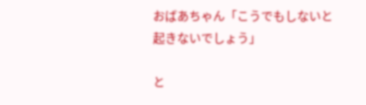おばあちゃん「こうでもしないと起きないでしょう」

と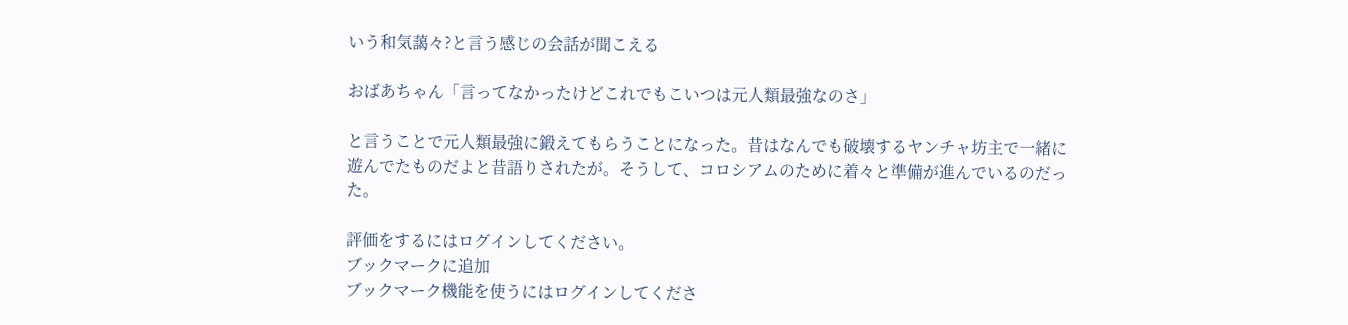いう和気藹々?と言う感じの会話が聞こえる

おばあちゃん「言ってなかったけどこれでもこいつは元人類最強なのさ」

と言うことで元人類最強に鍛えてもらうことになった。昔はなんでも破壊するヤンチャ坊主で一緒に遊んでたものだよと昔語りされたが。そうして、コロシアムのために着々と準備が進んでいるのだった。

評価をするにはログインしてください。
ブックマークに追加
ブックマーク機能を使うにはログインしてくださ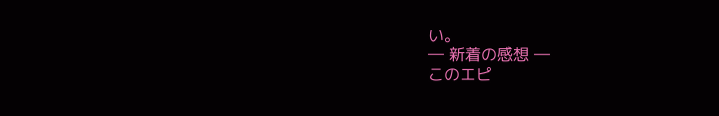い。
― 新着の感想 ―
このエピ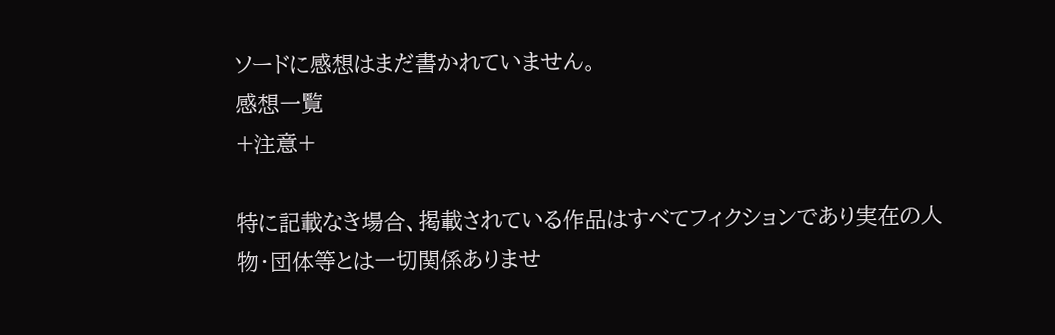ソードに感想はまだ書かれていません。
感想一覧
+注意+

特に記載なき場合、掲載されている作品はすべてフィクションであり実在の人物・団体等とは一切関係ありませ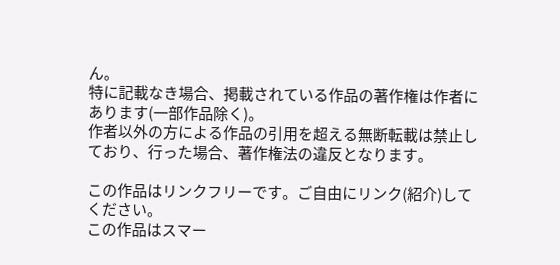ん。
特に記載なき場合、掲載されている作品の著作権は作者にあります(一部作品除く)。
作者以外の方による作品の引用を超える無断転載は禁止しており、行った場合、著作権法の違反となります。

この作品はリンクフリーです。ご自由にリンク(紹介)してください。
この作品はスマー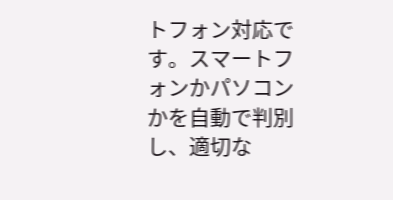トフォン対応です。スマートフォンかパソコンかを自動で判別し、適切な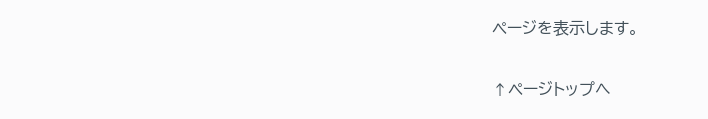ページを表示します。

↑ページトップへ